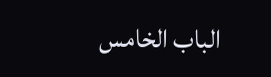الباب الخامس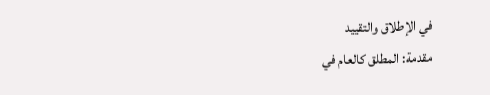في الإطلاق والتقييد
مقدمة: المطلق كالعام في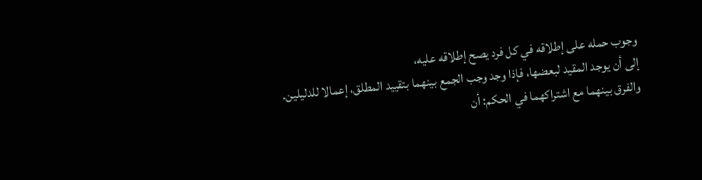وجوب حمله على إطلاقه في كل فرد يصح إطلاقه عليه،
إلى أن يوجد المقيد لبعضها، فإذا وجد وجب الجمع بينهما بتقييد المطلق، إعمالا للدليلين.
والفرق بينهما مع اشتراكهما في الحكم: أن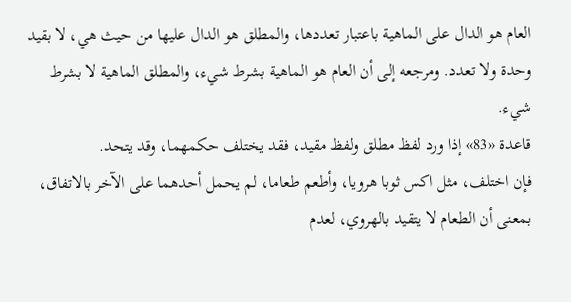العام هو الدال على الماهية باعتبار تعددها، والمطلق هو الدال عليها من حيث هي، لا بقيد وحدة ولا تعدد. ومرجعه إلى أن العام هو الماهية بشرط شيء، والمطلق الماهية لا بشرط شيء.
قاعدة «83» إذا ورد لفظ مطلق ولفظ مقيد، فقد يختلف حكمهما، وقد يتحد.
فإن اختلف، مثل اكس ثوبا هرويا، وأطعم طعاما، لم يحمل أحدهما على الآخر بالاتفاق، بمعنى أن الطعام لا يتقيد بالهروي، لعدم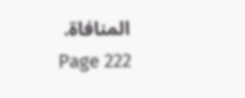المنافاة.
Page 222